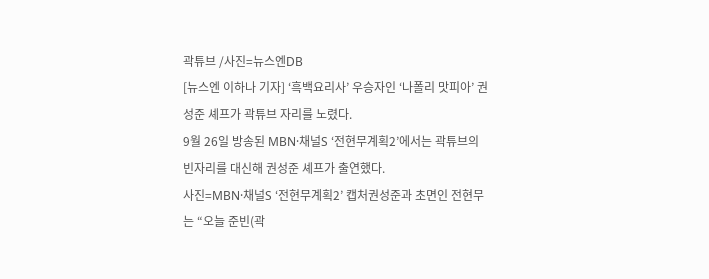곽튜브 /사진=뉴스엔DB
[뉴스엔 이하나 기자] ‘흑백요리사’ 우승자인 ‘나폴리 맛피아’ 권성준 셰프가 곽튜브 자리를 노렸다.
9월 26일 방송된 MBN·채널S ‘전현무계획2’에서는 곽튜브의 빈자리를 대신해 권성준 셰프가 출연했다.
사진=MBN·채널S ‘전현무계획2’ 캡처권성준과 초면인 전현무는 “오늘 준빈(곽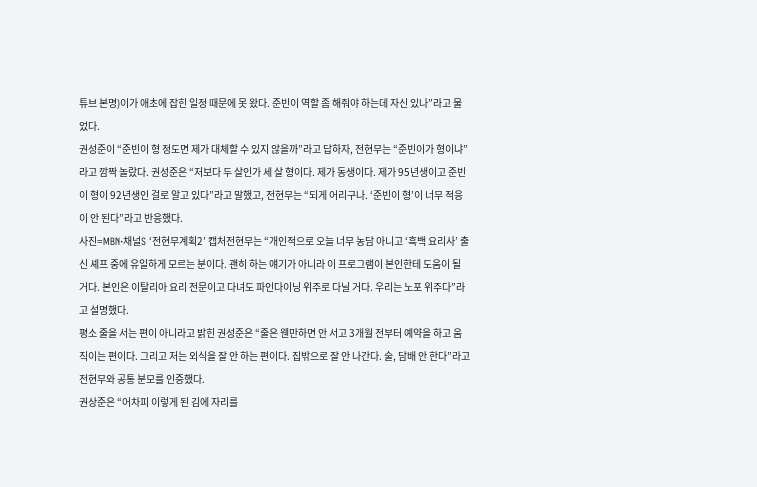튜브 본명)이가 애초에 잡힌 일정 때문에 못 왔다. 준빈이 역할 좀 해줘야 하는데 자신 있나”라고 물었다.
권성준이 “준빈이 형 정도면 제가 대체할 수 있지 않을까”라고 답하자, 전현무는 “준빈이가 형이냐”라고 깜짝 놀랐다. 권성준은 “저보다 두 살인가 세 살 형이다. 제가 동생이다. 제가 95년생이고 준빈이 형이 92년생인 걸로 알고 있다”라고 말했고, 전현무는 “되게 어리구나. ‘준빈이 형’이 너무 적응이 안 된다”라고 반응했다.
사진=MBN·채널S ‘전현무계획2’ 캡처전현무는 “개인적으로 오늘 너무 농담 아니고 ‘흑백 요리사’ 출신 셰프 중에 유일하게 모르는 분이다. 괜히 하는 얘기가 아니라 이 프로그램이 본인한테 도움이 될 거다. 본인은 이탈리아 요리 전문이고 다녀도 파인다이닝 위주로 다닐 거다. 우리는 노포 위주다”라고 설명했다.
평소 줄을 서는 편이 아니라고 밝힌 권성준은 “줄은 웬만하면 안 서고 3개월 전부터 예약을 하고 움직이는 편이다. 그리고 저는 외식을 잘 안 하는 편이다. 집밖으로 잘 안 나간다. 술, 담배 안 한다”라고 전현무와 공통 분모를 인증했다.
권상준은 “어차피 이렇게 된 김에 자리를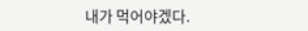내가 먹어야겠다.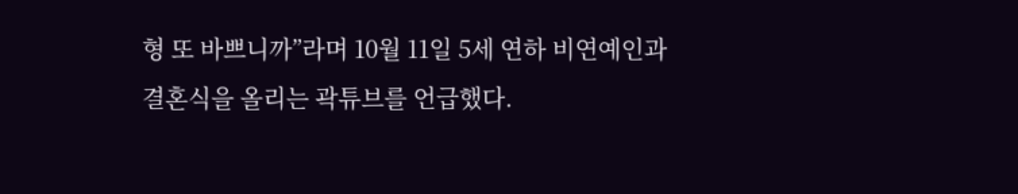형 또 바쁘니까”라며 10월 11일 5세 연하 비연예인과 결혼식을 올리는 곽튜브를 언급했다.